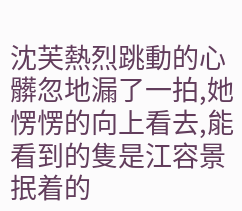沈芙熱烈跳動的心髒忽地漏了一拍,她愣愣的向上看去,能看到的隻是江容景抿着的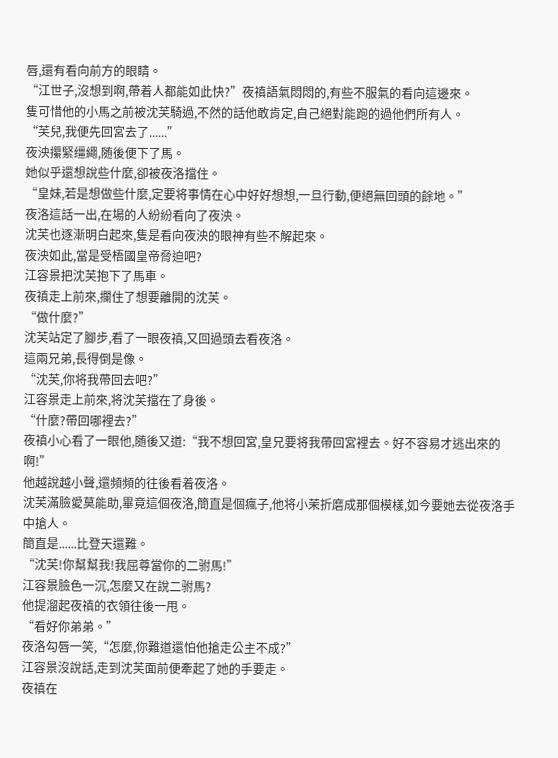唇,還有看向前方的眼睛。
“江世子,沒想到啊,帶着人都能如此快?”夜禛語氣悶悶的,有些不服氣的看向這邊來。
隻可惜他的小馬之前被沈芙騎過,不然的話他敢肯定,自己絕對能跑的過他們所有人。
“芙兒,我便先回宮去了......”
夜泱攥緊缰繩,随後便下了馬。
她似乎還想說些什麼,卻被夜洛擋住。
“皇妹,若是想做些什麼,定要将事情在心中好好想想,一旦行動,便絕無回頭的餘地。”
夜洛這話一出,在場的人紛紛看向了夜泱。
沈芙也逐漸明白起來,隻是看向夜泱的眼神有些不解起來。
夜泱如此,當是受梧國皇帝脅迫吧?
江容景把沈芙抱下了馬車。
夜禛走上前來,攔住了想要離開的沈芙。
“做什麼?”
沈芙站定了腳步,看了一眼夜禛,又回過頭去看夜洛。
這兩兄弟,長得倒是像。
“沈芙,你将我帶回去吧?”
江容景走上前來,将沈芙擋在了身後。
“什麼?帶回哪裡去?”
夜禛小心看了一眼他,随後又道:“我不想回宮,皇兄要将我帶回宮裡去。好不容易才逃出來的啊!”
他越說越小聲,還頻頻的往後看着夜洛。
沈芙滿臉愛莫能助,畢竟這個夜洛,簡直是個瘋子,他将小茉折磨成那個模樣,如今要她去從夜洛手中搶人。
簡直是......比登天還難。
“沈芙!你幫幫我!我屈尊當你的二驸馬!”
江容景臉色一沉,怎麼又在說二驸馬?
他提溜起夜禛的衣領往後一甩。
“看好你弟弟。”
夜洛勾唇一笑,“怎麼,你難道還怕他搶走公主不成?”
江容景沒說話,走到沈芙面前便牽起了她的手要走。
夜禛在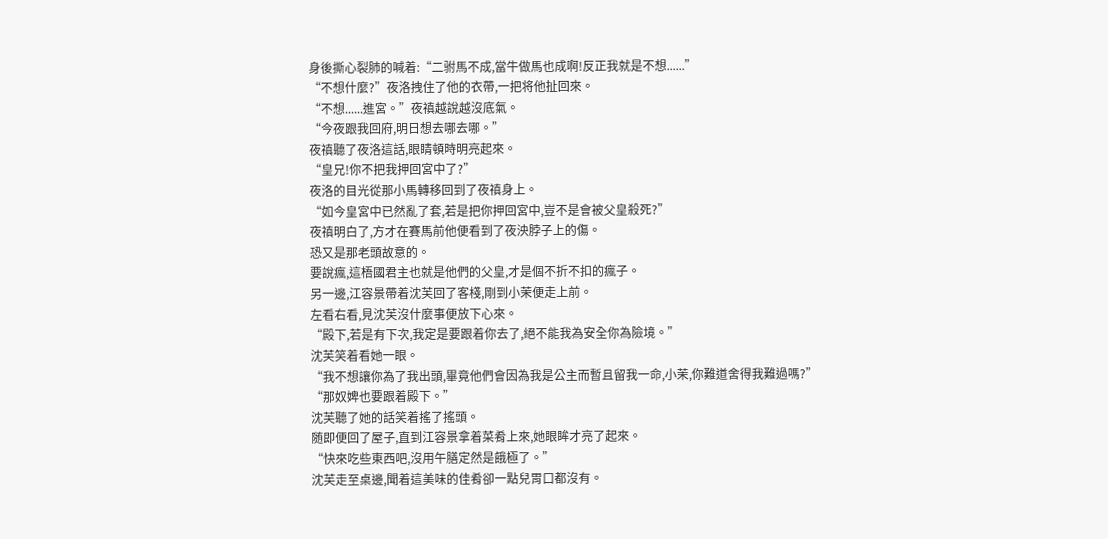身後撕心裂肺的喊着:“二驸馬不成,當牛做馬也成啊!反正我就是不想......”
“不想什麼?”夜洛拽住了他的衣帶,一把将他扯回來。
“不想......進宮。”夜禛越說越沒底氣。
“今夜跟我回府,明日想去哪去哪。”
夜禛聽了夜洛這話,眼睛頓時明亮起來。
“皇兄!你不把我押回宮中了?”
夜洛的目光從那小馬轉移回到了夜禛身上。
“如今皇宮中已然亂了套,若是把你押回宮中,豈不是會被父皇殺死?”
夜禛明白了,方才在賽馬前他便看到了夜泱脖子上的傷。
恐又是那老頭故意的。
要說瘋,這梧國君主也就是他們的父皇,才是個不折不扣的瘋子。
另一邊,江容景帶着沈芙回了客棧,剛到小茉便走上前。
左看右看,見沈芙沒什麼事便放下心來。
“殿下,若是有下次,我定是要跟着你去了,絕不能我為安全你為險境。”
沈芙笑着看她一眼。
“我不想讓你為了我出頭,畢竟他們會因為我是公主而暫且留我一命,小茉,你難道舍得我難過嗎?”
“那奴婢也要跟着殿下。”
沈芙聽了她的話笑着搖了搖頭。
随即便回了屋子,直到江容景拿着菜肴上來,她眼眸才亮了起來。
“快來吃些東西吧,沒用午膳定然是餓極了。”
沈芙走至桌邊,聞着這美味的佳肴卻一點兒胃口都沒有。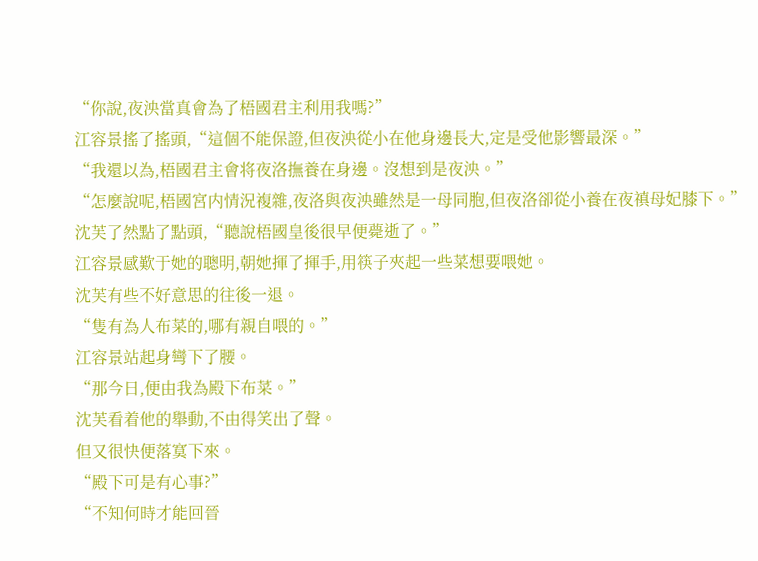“你說,夜泱當真會為了梧國君主利用我嗎?”
江容景搖了搖頭,“這個不能保證,但夜泱從小在他身邊長大,定是受他影響最深。”
“我還以為,梧國君主會将夜洛撫養在身邊。沒想到是夜泱。”
“怎麼說呢,梧國宮内情況複雜,夜洛與夜泱雖然是一母同胞,但夜洛卻從小養在夜禛母妃膝下。”
沈芙了然點了點頭,“聽說梧國皇後很早便薨逝了。”
江容景感歎于她的聰明,朝她揮了揮手,用筷子夾起一些菜想要喂她。
沈芙有些不好意思的往後一退。
“隻有為人布菜的,哪有親自喂的。”
江容景站起身彎下了腰。
“那今日,便由我為殿下布菜。”
沈芙看着他的舉動,不由得笑出了聲。
但又很快便落寞下來。
“殿下可是有心事?”
“不知何時才能回晉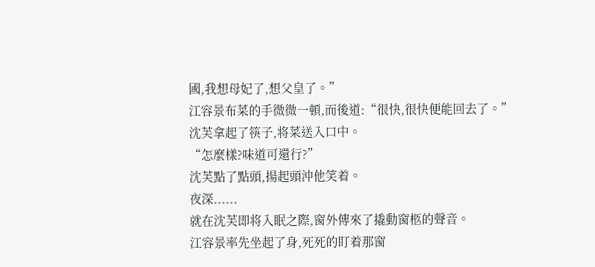國,我想母妃了,想父皇了。”
江容景布菜的手微微一頓,而後道:“很快,很快便能回去了。”
沈芙拿起了筷子,将菜送入口中。
“怎麼樣?味道可還行?”
沈芙點了點頭,揚起頭沖他笑着。
夜深......
就在沈芙即将入眠之際,窗外傳來了撬動窗柩的聲音。
江容景率先坐起了身,死死的盯着那窗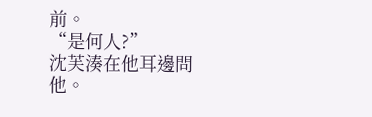前。
“是何人?”
沈芙湊在他耳邊問他。